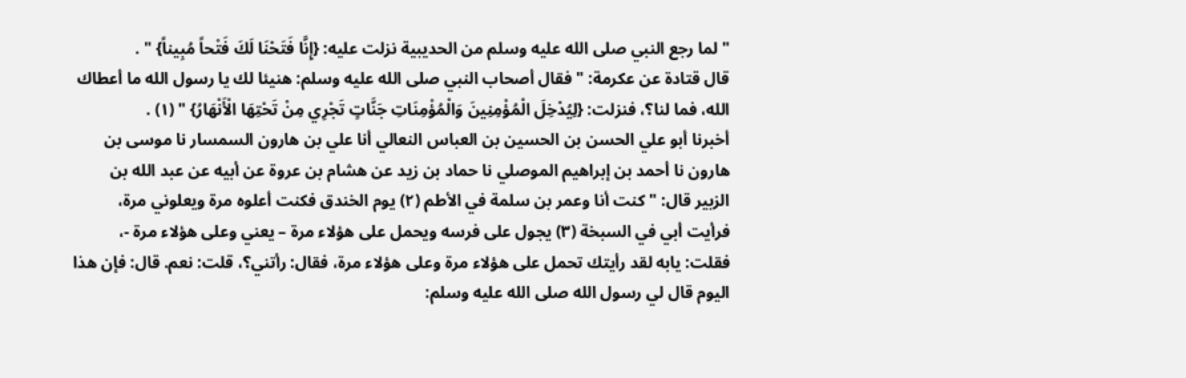" لما رجع النبي صلى الله عليه وسلم من الحديبية نزلت عليه: {إِنَّا فَتَحْنَا لَكَ فَتْحاً مُبِيناً} " .
قال قتادة عن عكرمة: " فقال أصحاب النبي صلى الله عليه وسلم: هنيئا لك يا رسول الله ما أعطاك الله، فما لنا؟، فنزلت: {لِيُدْخِلَ الْمُؤْمِنِينَ وَالْمُؤْمِنَاتِ جَنَّاتٍ تَجْرِي مِنْ تَحْتِهَا الْأَنْهَارُ} " (١) .
أخبرنا أبو علي الحسن بن الحسين بن العباس النعالي أنا علي بن هارون السمسار نا موسى بن هارون نا أحمد بن إبراهيم الموصلي نا حماد بن زيد عن هشام بن عروة عن أبيه عن عبد الله بن الزبير قال: " كنت أنا وعمر بن سلمة في الأطم (٢) يوم الخندق فكنت أعلوه مرة ويعلوني مرة، فرأيت أبي في السبخة (٣) يجول على فرسه ويحمل على هؤلاء مرة – يعني وعلى هؤلاء مرة -، فقلت: يابه لقد رأيتك تحمل على هؤلاء مرة وعلى هؤلاء مرة، فقال: رأتني؟، قلت: نعم. قال: فإن هذا اليوم قال لي رسول الله صلى الله عليه وسلم: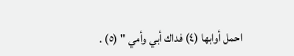احمل أوابها (٤) فداك أبي وأمي " (٥) .